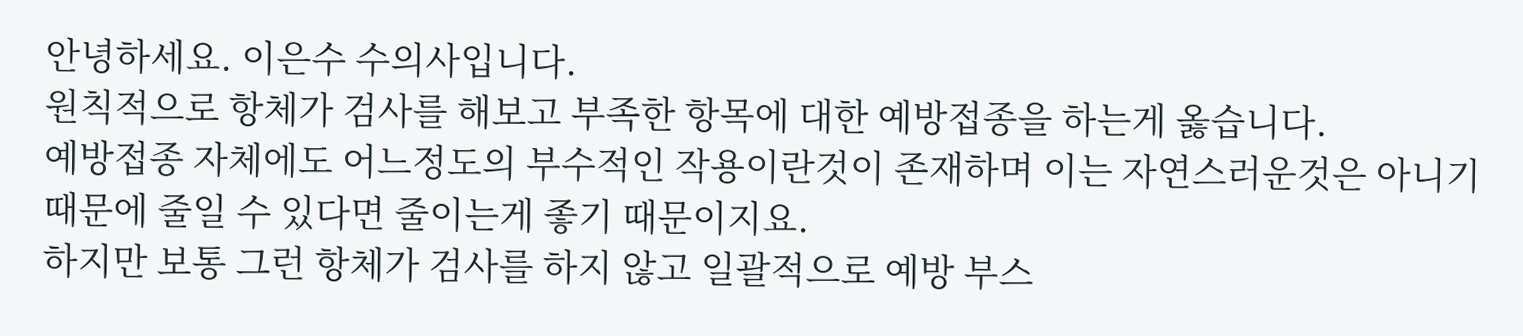안녕하세요. 이은수 수의사입니다.
원칙적으로 항체가 검사를 해보고 부족한 항목에 대한 예방접종을 하는게 옳습니다.
예방접종 자체에도 어느정도의 부수적인 작용이란것이 존재하며 이는 자연스러운것은 아니기 때문에 줄일 수 있다면 줄이는게 좋기 때문이지요.
하지만 보통 그런 항체가 검사를 하지 않고 일괄적으로 예방 부스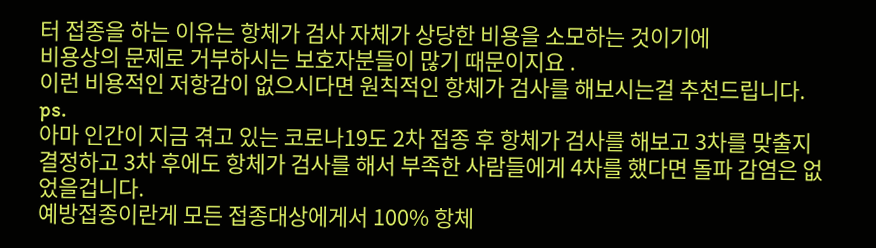터 접종을 하는 이유는 항체가 검사 자체가 상당한 비용을 소모하는 것이기에
비용상의 문제로 거부하시는 보호자분들이 많기 때문이지요 .
이런 비용적인 저항감이 없으시다면 원칙적인 항체가 검사를 해보시는걸 추천드립니다.
ps.
아마 인간이 지금 겪고 있는 코로나19도 2차 접종 후 항체가 검사를 해보고 3차를 맞출지 결정하고 3차 후에도 항체가 검사를 해서 부족한 사람들에게 4차를 했다면 돌파 감염은 없었을겁니다.
예방접종이란게 모든 접종대상에게서 100% 항체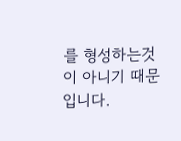를 형성하는것이 아니기 때문입니다.